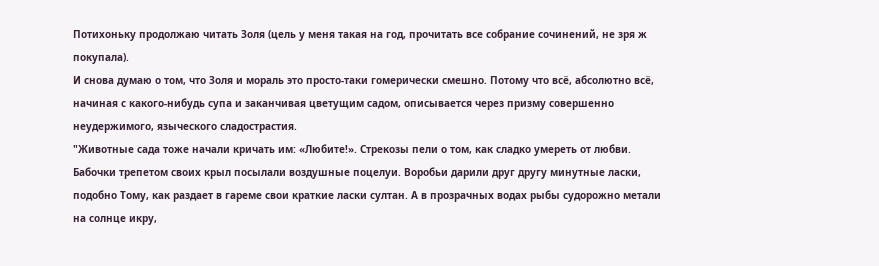Потихоньку продолжаю читать Золя (цель у меня такая на год, прочитать все собрание сочинений, не зря ж покупала).
И снова думаю о том, что Золя и мораль это просто-таки гомерически смешно. Потому что всё, абсолютно всё, начиная с какого-нибудь супа и заканчивая цветущим садом, описывается через призму совершенно неудержимого, языческого сладострастия.
"Животные сада тоже начали кричать им: «Любите!». Стрекозы пели о том, как сладко умереть от любви. Бабочки трепетом своих крыл посылали воздушные поцелуи. Воробьи дарили друг другу минутные ласки, подобно Тому, как раздает в гареме свои краткие ласки султан. А в прозрачных водах рыбы судорожно метали на солнце икру,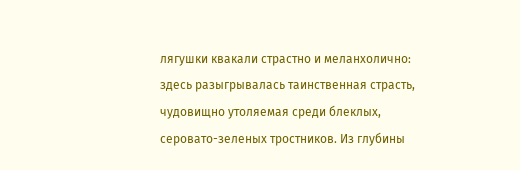лягушки квакали страстно и меланхолично: здесь разыгрывалась таинственная страсть, чудовищно утоляемая среди блеклых, серовато-зеленых тростников. Из глубины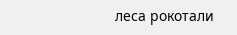леса рокотали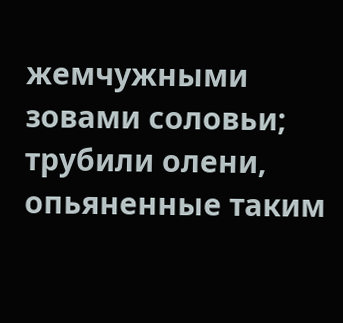жемчужными зовами соловьи; трубили олени, опьяненные таким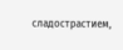сладострастием,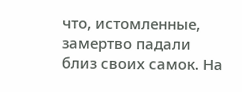что, истомленные, замертво падали близ своих самок. На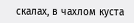скалах, в чахлом куста